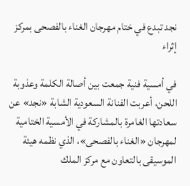نجد تبدع في ختام مهرجان الغناء بالفصحى بمركز إثراء

في أمسية فنية جمعت بين أصالة الكلمة وعذوبة اللحن، أعربت الفنانة السعودية الشابة «نجد» عن سعادتها الغامرة بالمشاركة في الأمسية الختامية لمهرجان «الغناء بالفصحى»، الذي نظمه هيئة الموسيقى بالتعاون مع مركز الملك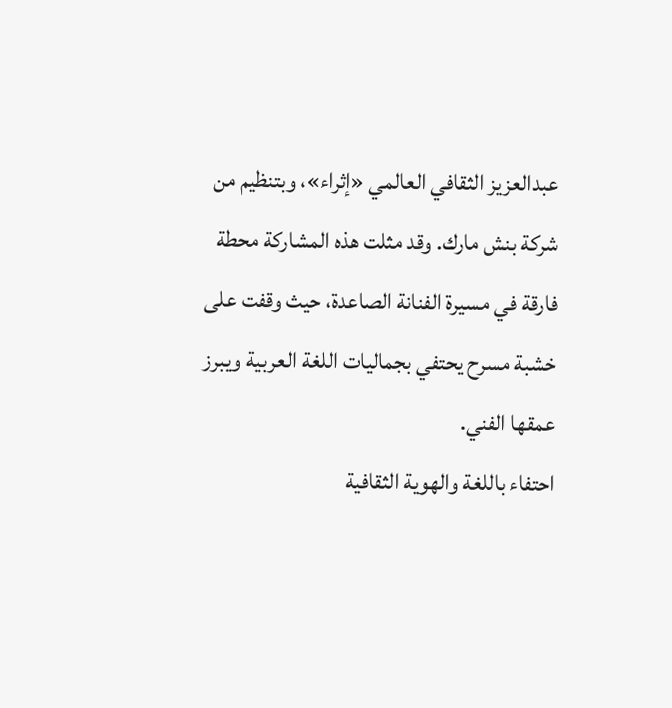عبدالعزيز الثقافي العالمي «إثراء»، وبتنظيم من شركة بنش مارك. وقد مثلت هذه المشاركة محطة فارقة في مسيرة الفنانة الصاعدة، حيث وقفت على خشبة مسرح يحتفي بجماليات اللغة العربية ويبرز عمقها الفني.
احتفاء باللغة والهوية الثقافية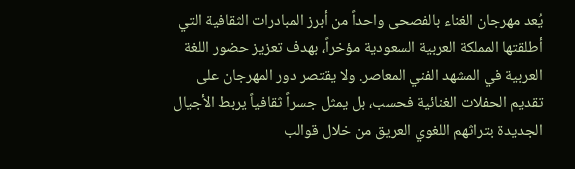يُعد مهرجان الغناء بالفصحى واحداً من أبرز المبادرات الثقافية التي أطلقتها المملكة العربية السعودية مؤخراً، بهدف تعزيز حضور اللغة العربية في المشهد الفني المعاصر. ولا يقتصر دور المهرجان على تقديم الحفلات الغنائية فحسب، بل يمثل جسراً ثقافياً يربط الأجيال الجديدة بتراثهم اللغوي العريق من خلال قوالب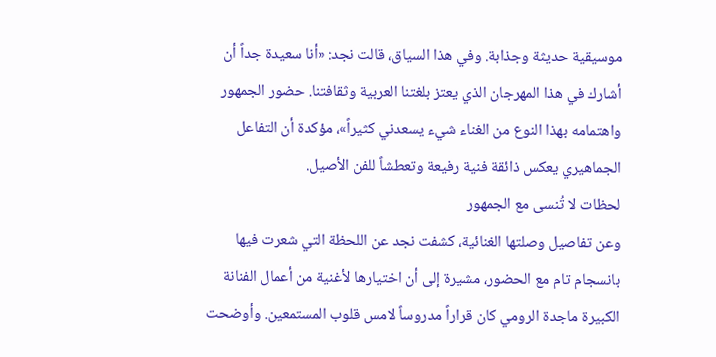موسيقية حديثة وجذابة. وفي هذا السياق، قالت نجد: «أنا سعيدة جداً أن أشارك في هذا المهرجان الذي يعتز بلغتنا العربية وثقافتنا. حضور الجمهور واهتمامه بهذا النوع من الغناء شيء يسعدني كثيراً»، مؤكدة أن التفاعل الجماهيري يعكس ذائقة فنية رفيعة وتعطشاً للفن الأصيل.
لحظات لا تُنسى مع الجمهور
وعن تفاصيل وصلتها الغنائية، كشفت نجد عن اللحظة التي شعرت فيها بانسجام تام مع الحضور، مشيرة إلى أن اختيارها لأغنية من أعمال الفنانة الكبيرة ماجدة الرومي كان قراراً مدروساً لامس قلوب المستمعين. وأوضحت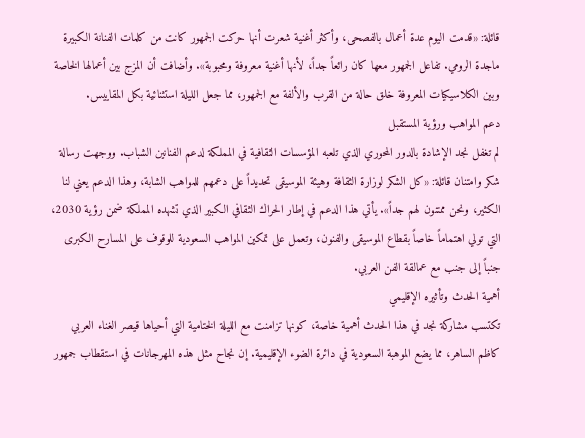قائلة: «قدمت اليوم عدة أعمال بالفصحى، وأكثر أغنية شعرت أنها حركت الجمهور كانت من كلمات الفنانة الكبيرة ماجدة الرومي. تفاعل الجمهور معها كان رائعاً جداً، لأنها أغنية معروفة ومحبوبة». وأضافت أن المزج بين أعمالها الخاصة وبين الكلاسيكيات المعروفة خلق حالة من القرب والألفة مع الجمهور، مما جعل الليلة استثنائية بكل المقاييس.
دعم المواهب ورؤية المستقبل
لم تغفل نجد الإشادة بالدور المحوري الذي تلعبه المؤسسات الثقافية في المملكة لدعم الفنانين الشباب. ووجهت رسالة شكر وامتنان قائلة: «كل الشكر لوزارة الثقافة وهيئة الموسيقى تحديداً على دعمهم للمواهب الشابة، وهذا الدعم يعني لنا الكثير، ونحن ممتنون لهم جداً». يأتي هذا الدعم في إطار الحراك الثقافي الكبير الذي تشهده المملكة ضمن رؤية 2030، التي تولي اهتماماً خاصاً بقطاع الموسيقى والفنون، وتعمل على تمكين المواهب السعودية للوقوف على المسارح الكبرى جنباً إلى جنب مع عمالقة الفن العربي.
أهمية الحدث وتأثيره الإقليمي
تكتسب مشاركة نجد في هذا الحدث أهمية خاصة، كونها تزامنت مع الليلة الختامية التي أحياها قيصر الغناء العربي كاظم الساهر، مما يضع الموهبة السعودية في دائرة الضوء الإقليمية. إن نجاح مثل هذه المهرجانات في استقطاب جمهور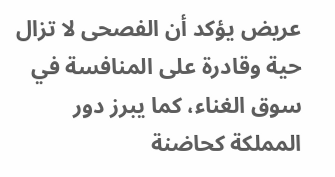عريض يؤكد أن الفصحى لا تزال حية وقادرة على المنافسة في سوق الغناء، كما يبرز دور المملكة كحاضنة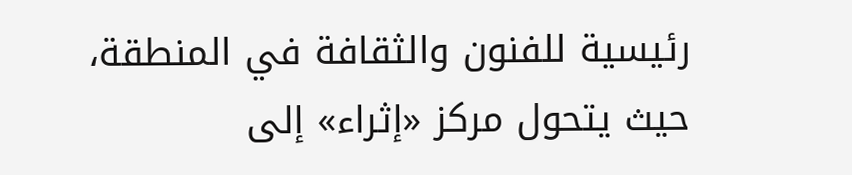رئيسية للفنون والثقافة في المنطقة، حيث يتحول مركز «إثراء» إلى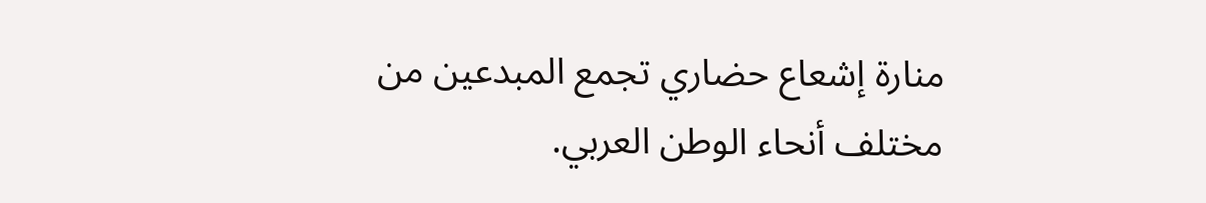منارة إشعاع حضاري تجمع المبدعين من مختلف أنحاء الوطن العربي.